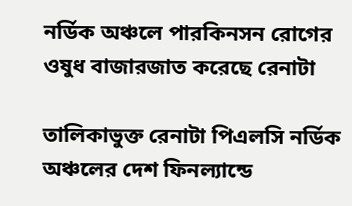নর্ডিক অঞ্চলে পারকিনসন রোগের ওষুধ বাজারজাত করেছে রেনাটা

তালিকাভুক্ত রেনাটা পিএলসি নর্ডিক অঞ্চলের দেশ ফিনল্যান্ডে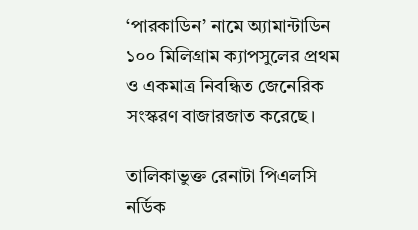‘পারকাডিন’ নামে অ্যামান্টাডিন ১০০ মিলিগ্রাম ক্যাপসুলের প্রথম ও একমাত্র নিবন্ধিত জেনেরিক সংস্করণ বাজারজাত করেছে।

তালিকাভুক্ত রেনাটা পিএলসি নর্ডিক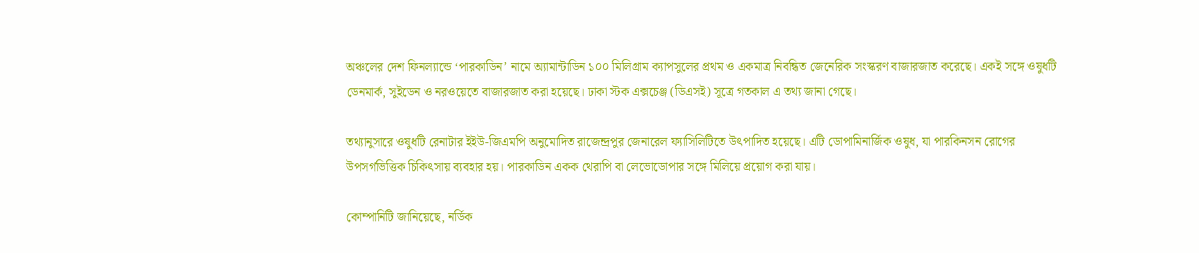অঞ্চলের দেশ ফিনল্যান্ডে ‘পারকাডিন’ নামে অ্যামান্টাডিন ১০০ মিলিগ্রাম ক্যাপসুলের প্রথম ও একমাত্র নিবন্ধিত জেনেরিক সংস্করণ বাজারজাত করেছে। একই সঙ্গে ওষুধটি ডেনমার্ক, সুইডেন ও নরওয়েতে বাজারজাত করা হয়েছে। ঢাকা স্টক এক্সচেঞ্জ (ডিএসই) সূত্রে গতকাল এ তথ্য জানা গেছে।

তথ্যানুসারে ওষুধটি রেনাটার ইইউ-জিএমপি অনুমোদিত রাজেন্দ্রপুর জেনারেল ফ্যাসিলিটিতে উৎপাদিত হয়েছে। এটি ডোপামিনার্জিক ওষুধ, যা পারকিনসন রোগের উপসর্গভিত্তিক চিকিৎসায় ব্যবহার হয়। পারকাডিন একক থেরাপি বা লেভোডোপার সঙ্গে মিলিয়ে প্রয়োগ করা যায়।

কোম্পানিটি জানিয়েছে, নর্ডিক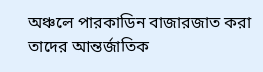অঞ্চলে পারকাডিন বাজারজাত করা তাদের আন্তর্জাতিক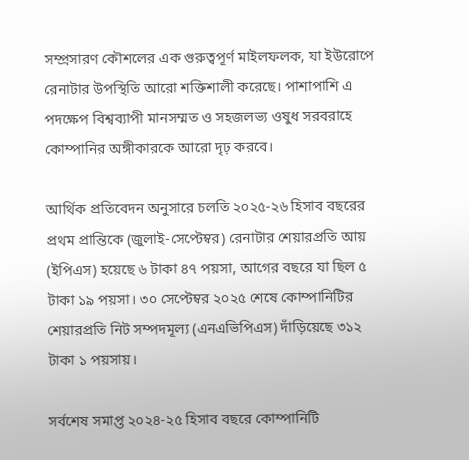সম্প্রসারণ কৌশলের এক গুরুত্বপূর্ণ মাইলফলক, যা ইউরোপে রেনাটার উপস্থিতি আরো শক্তিশালী করেছে। পাশাপাশি এ পদক্ষেপ বিশ্বব্যাপী মানসম্মত ও সহজলভ্য ওষুধ সরবরাহে কোম্পানির অঙ্গীকারকে আরো দৃঢ় করবে।

আর্থিক প্রতিবেদন অনুসারে চলতি ২০২৫-২৬ হিসাব বছরের প্রথম প্রান্তিকে (জুলাই-সেপ্টেম্বর) রেনাটার শেয়ারপ্রতি আয় (ইপিএস) হয়েছে ৬ টাকা ৪৭ পয়সা, আগের বছরে যা ছিল ৫ টাকা ১৯ পয়সা। ৩০ সেপ্টেম্বর ২০২৫ শেষে কোম্পানিটির শেয়ারপ্রতি নিট সম্পদমূল্য (এনএভিপিএস) দাঁড়িয়েছে ৩১২ টাকা ১ পয়সায়।

সর্বশেষ সমাপ্ত ২০২৪-২৫ হিসাব বছরে কোম্পানিটি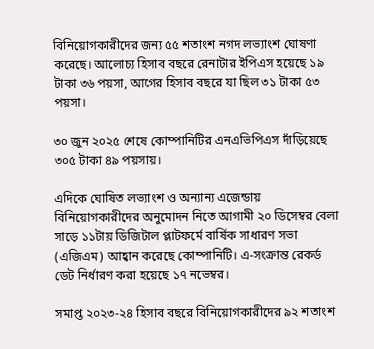বিনিয়োগকারীদের জন্য ৫৫ শতাংশ নগদ লভ্যাংশ ঘোষণা করেছে। আলোচ্য হিসাব বছরে রেনাটার ইপিএস হয়েছে ১৯ টাকা ৩৬ পয়সা, আগের হিসাব বছরে যা ছিল ৩১ টাকা ৫৩ পয়সা।

৩০ জুন ২০২৫ শেষে কোম্পানিটির এনএভিপিএস দাঁড়িয়েছে ৩০৫ টাকা ৪৯ পয়সায়।

এদিকে ঘোষিত লভ্যাংশ ও অন্যান্য এজেন্ডায় বিনিয়োগকারীদের অনুমোদন নিতে আগামী ২০ ডিসেম্বর বেলা সাড়ে ১১টায় ডিজিটাল প্লাটফর্মে বার্ষিক সাধারণ সভা (এজিএম) আহ্বান করেছে কোম্পানিটি। এ-সংক্রান্ত রেকর্ড ডেট নির্ধারণ করা হয়েছে ১৭ নভেম্বর।

সমাপ্ত ২০২৩-২৪ হিসাব বছরে বিনিয়োগকারীদের ৯২ শতাংশ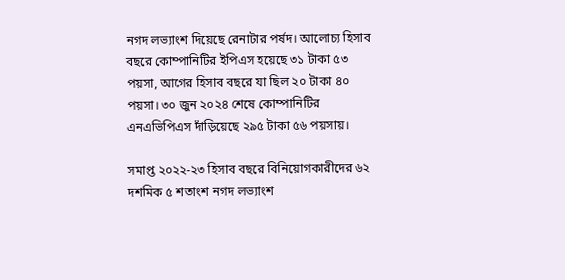নগদ লভ্যাংশ দিয়েছে রেনাটার পর্ষদ। আলোচ্য হিসাব বছরে কোম্পানিটির ইপিএস হয়েছে ৩১ টাকা ৫৩ পয়সা, আগের হিসাব বছরে যা ছিল ২০ টাকা ৪০ পয়সা। ৩০ জুন ২০২৪ শেষে কোম্পানিটির এনএভিপিএস দাঁড়িয়েছে ২৯৫ টাকা ৫৬ পয়সায়।

সমাপ্ত ২০২২-২৩ হিসাব বছরে বিনিয়োগকারীদের ৬২ দশমিক ৫ শতাংশ নগদ লভ্যাংশ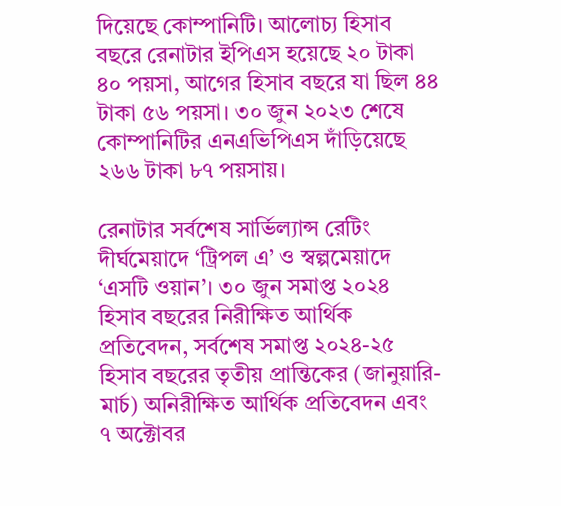দিয়েছে কোম্পানিটি। আলোচ্য হিসাব বছরে রেনাটার ইপিএস হয়েছে ২০ টাকা ৪০ পয়সা, আগের হিসাব বছরে যা ছিল ৪৪ টাকা ৫৬ পয়সা। ৩০ জুন ২০২৩ শেষে কোম্পানিটির এনএভিপিএস দাঁড়িয়েছে ২৬৬ টাকা ৮৭ পয়সায়।

রেনাটার সর্বশেষ সার্ভিল্যান্স রেটিং দীর্ঘমেয়াদে ‘ট্রিপল এ’ ও স্বল্পমেয়াদে ‘এসটি ওয়ান’। ৩০ জুন সমাপ্ত ২০২৪ হিসাব বছরের নিরীক্ষিত আর্থিক প্রতিবেদন, সর্বশেষ সমাপ্ত ২০২৪-২৫ হিসাব বছরের তৃতীয় প্রান্তিকের (জানুয়ারি-মার্চ) অনিরীক্ষিত আর্থিক প্রতিবেদন এবং ৭ অক্টোবর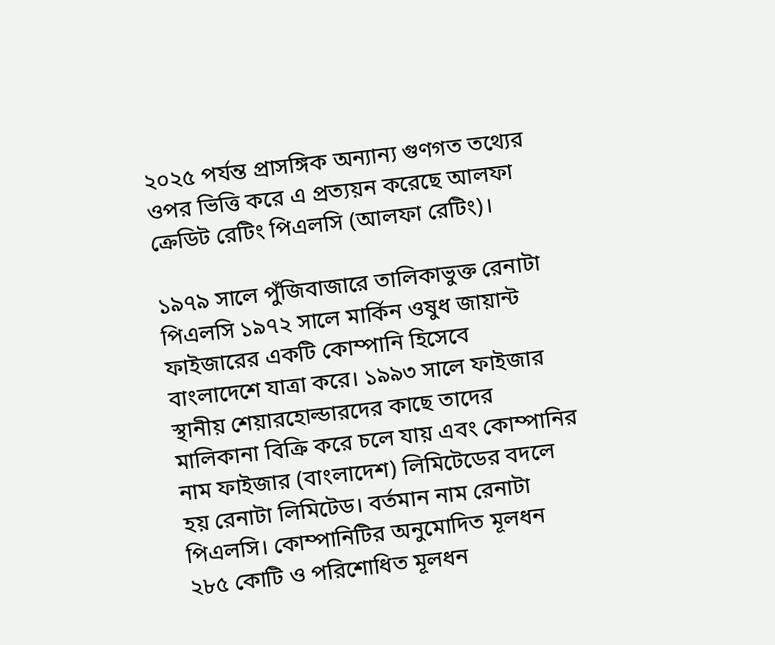২০২৫ পর্যন্ত প্রাসঙ্গিক অন্যান্য গুণগত তথ্যের ওপর ভিত্তি করে এ প্রত্যয়ন করেছে আলফা ক্রেডিট রেটিং পিএলসি (আলফা রেটিং)।

১৯৭৯ সালে পুঁজিবাজারে তালিকাভুক্ত রেনাটা পিএলসি ১৯৭২ সালে মার্কিন ওষুধ জায়ান্ট ফাইজারের একটি কোম্পানি হিসেবে বাংলাদেশে যাত্রা করে। ১৯৯৩ সালে ফাইজার স্থানীয় শেয়ারহোল্ডারদের কাছে তাদের মালিকানা বিক্রি করে চলে যায় এবং কোম্পানির নাম ফাইজার (বাংলাদেশ) লিমিটেডের বদলে হয় রেনাটা লিমিটেড। বর্তমান নাম রেনাটা পিএলসি। কোম্পানিটির অনুমোদিত মূলধন ২৮৫ কোটি ও পরিশোধিত মূলধন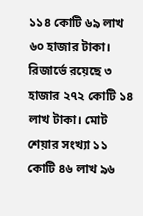১১৪ কোটি ৬৯ লাখ ৬০ হাজার টাকা। রিজার্ভে রয়েছে ৩ হাজার ২৭২ কোটি ১৪ লাখ টাকা। মোট শেয়ার সংখ্যা ১১ কোটি ৪৬ লাখ ৯৬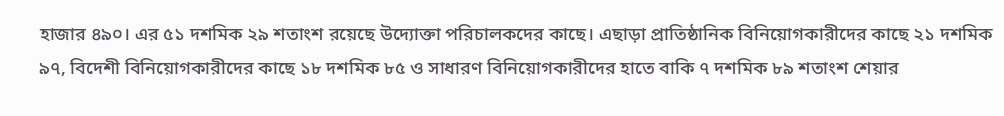হাজার ৪৯০। এর ৫১ দশমিক ২৯ শতাংশ রয়েছে উদ্যোক্তা পরিচালকদের কাছে। এছাড়া প্রাতিষ্ঠানিক বিনিয়োগকারীদের কাছে ২১ দশমিক ৯৭, বিদেশী বিনিয়োগকারীদের কাছে ১৮ দশমিক ৮৫ ও সাধারণ বিনিয়োগকারীদের হাতে বাকি ৭ দশমিক ৮৯ শতাংশ শেয়ার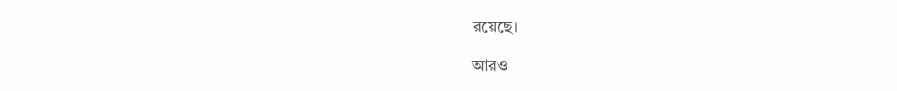রয়েছে।

আরও